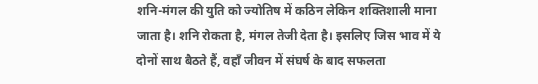शनि-मंगल की युति को ज्योतिष में कठिन लेकिन शक्तिशाली माना जाता है। शनि रोकता है, मंगल तेजी देता है। इसलिए जिस भाव में ये दोनों साथ बैठते हैं, वहाँ जीवन में संघर्ष के बाद सफलता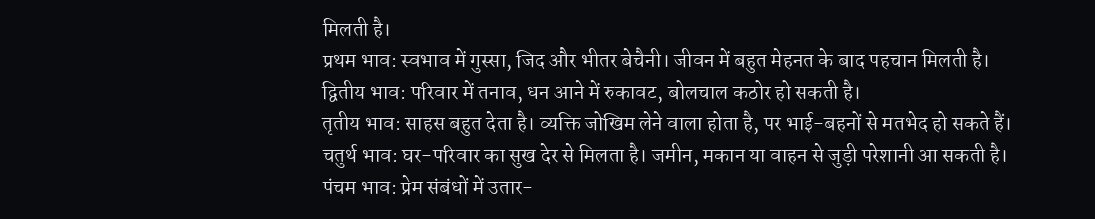मिलती है।
प्रथम भाव: स्वभाव में गुस्सा, जिद और भीतर बेचैनी। जीवन में बहुत मेहनत के बाद पहचान मिलती है।
द्वितीय भाव: परिवार में तनाव, धन आने में रुकावट, बोलचाल कठोर हो सकती है।
तृतीय भाव: साहस बहुत देता है। व्यक्ति जोखिम लेने वाला होता है, पर भाई-बहनों से मतभेद हो सकते हैं।
चतुर्थ भाव: घर-परिवार का सुख देर से मिलता है। जमीन, मकान या वाहन से जुड़ी परेशानी आ सकती है।
पंचम भाव: प्रेम संबंधों में उतार-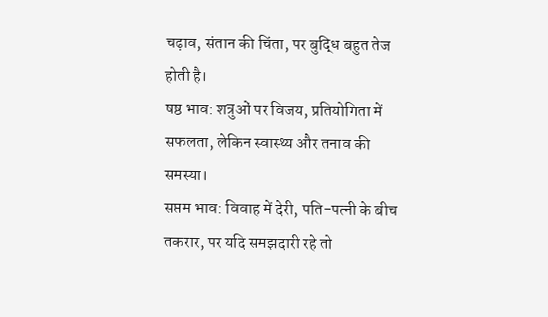चढ़ाव, संतान की चिंता, पर बुद्धि बहुत तेज होती है।
षष्ठ भाव: शत्रुओं पर विजय, प्रतियोगिता में सफलता, लेकिन स्वास्थ्य और तनाव की समस्या।
सप्तम भाव: विवाह में देरी, पति-पत्नी के बीच तकरार, पर यदि समझदारी रहे तो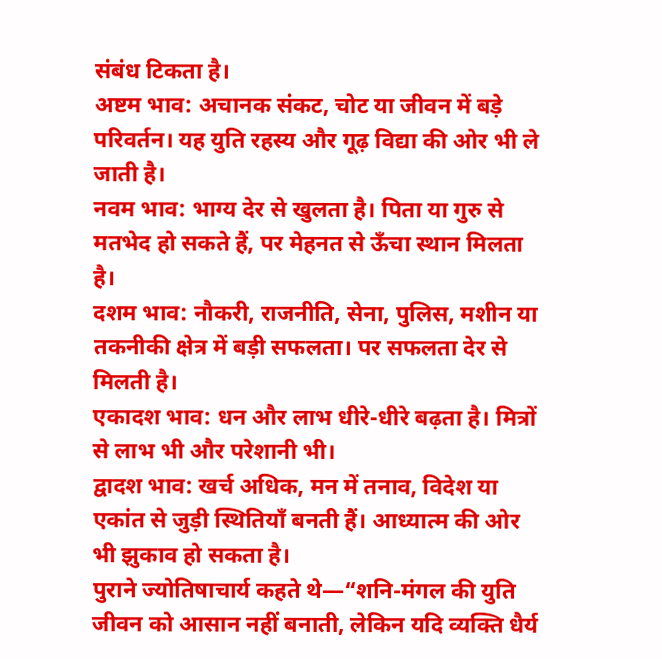संबंध टिकता है।
अष्टम भाव: अचानक संकट, चोट या जीवन में बड़े परिवर्तन। यह युति रहस्य और गूढ़ विद्या की ओर भी ले जाती है।
नवम भाव: भाग्य देर से खुलता है। पिता या गुरु से मतभेद हो सकते हैं, पर मेहनत से ऊँचा स्थान मिलता है।
दशम भाव: नौकरी, राजनीति, सेना, पुलिस, मशीन या तकनीकी क्षेत्र में बड़ी सफलता। पर सफलता देर से मिलती है।
एकादश भाव: धन और लाभ धीरे-धीरे बढ़ता है। मित्रों से लाभ भी और परेशानी भी।
द्वादश भाव: खर्च अधिक, मन में तनाव, विदेश या एकांत से जुड़ी स्थितियाँ बनती हैं। आध्यात्म की ओर भी झुकाव हो सकता है।
पुराने ज्योतिषाचार्य कहते थे—“शनि-मंगल की युति जीवन को आसान नहीं बनाती, लेकिन यदि व्यक्ति धैर्य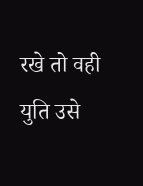रखे तो वही युति उसे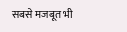सबसे मजबूत भी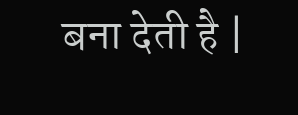बना देती है |